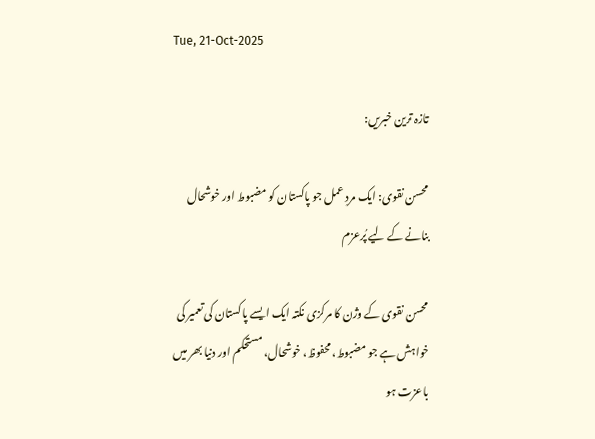Tue, 21-Oct-2025

تازہ ترین خبریں:

محسن نقوی: ایک مردِ عمل جو پاکستان کو مضبوط اور خوشحال بنانے کے لیے پُرعزم

محسن نقوی کے وژن کا مرکزی نکتہ ایک ایسے پاکستان کی تعمیر کی خواہش ہے جو مضبوط، محفوظ، خوشحال، مستحکم اور دنیا بھر میں باعزت ہو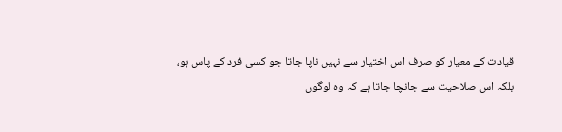قیادت کے معیار کو صرف اس اختیار سے نہیں ناپا جاتا جو کسی فرد کے پاس ہو، بلکہ اس صلاحیت سے جانچا جاتا ہے کہ وہ لوگوں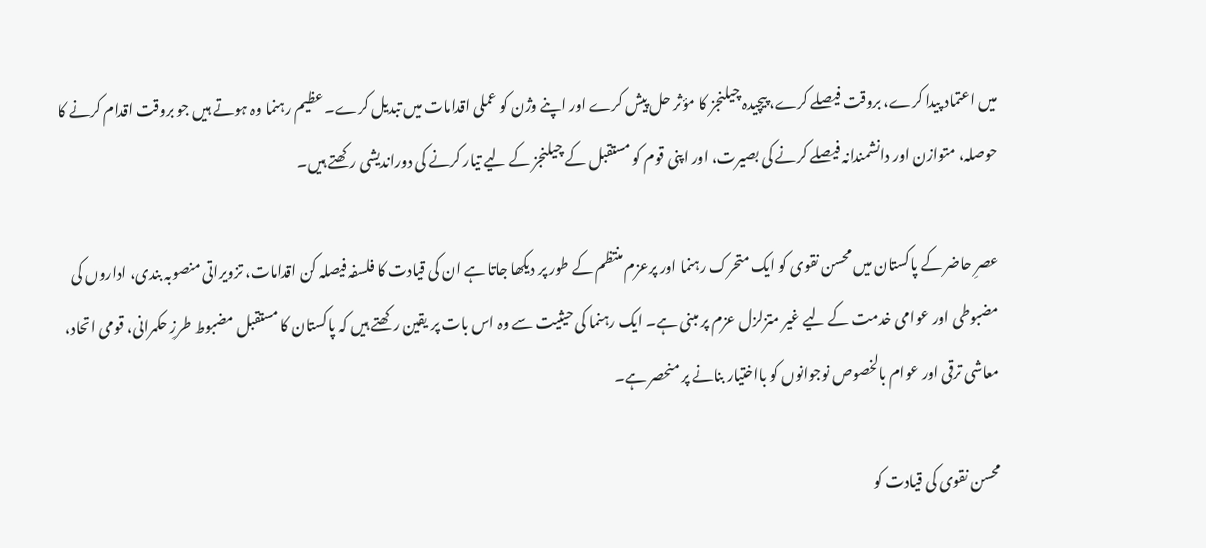میں اعتماد پیدا کرے، بروقت فیصلے کرے، پیچیدہ چیلنجز کا مؤثر حل پیش کرے اور اپنے وژن کو عملی اقدامات میں تبدیل کرے۔ عظیم رہنما وہ ہوتے ہیں جو بروقت اقدام کرنے کا حوصلہ، متوازن اور دانشمندانہ فیصلے کرنے کی بصیرت، اور اپنی قوم کو مستقبل کے چیلنجز کے لیے تیار کرنے کی دوراندیشی رکھتے ہیں۔

عصرِ حاضر کے پاکستان میں محسن نقوی کو ایک متحرک رہنما اور پرعزم منتظم کے طور پر دیکھا جاتا ہے ان کی قیادت کا فلسفہ فیصلہ کن اقدامات، تزویراتی منصوبہ بندی، اداروں کی مضبوطی اور عوامی خدمت کے لیے غیر متزلزل عزم پر مبنی ہے۔ ایک رہنما کی حیثیت سے وہ اس بات پر یقین رکھتے ہیں کہ پاکستان کا مستقبل مضبوط طرزِ حکمرانی، قومی اتحاد، معاشی ترقی اور عوام بالخصوص نوجوانوں کو بااختیار بنانے پر منحصر ہے۔

محسن نقوی کی قیادت کو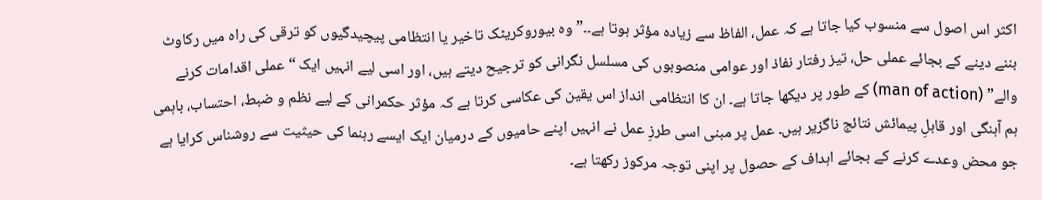اکثر اس اصول سے منسوب کیا جاتا ہے کہ عمل، الفاظ سے زیادہ مؤثر ہوتا ہے۔۔” وہ بیوروکریٹک تاخیر یا انتظامی پیچیدگیوں کو ترقی کی راہ میں رکاوٹ بننے دینے کے بجائے عملی حل، تیز رفتار نفاذ اور عوامی منصوبوں کی مسلسل نگرانی کو ترجیح دیتے ہیں، اور اسی لیے انہیں ایک “عملی اقدامات کرنے والے” (man of action) کے طور پر دیکھا جاتا ہے۔ ان کا انتظامی انداز اس یقین کی عکاسی کرتا ہے کہ مؤثر حکمرانی کے لیے نظم و ضبط، احتساب، باہمی ہم آہنگی اور قابلِ پیمائش نتائج ناگزیر ہیں۔ عمل پر مبنی اسی طرزِ عمل نے انہیں اپنے حامیوں کے درمیان ایک ایسے رہنما کی حیثیت سے روشناس کرایا ہے جو محض وعدے کرنے کے بجائے اہداف کے حصول پر اپنی توجہ مرکوز رکھتا ہے۔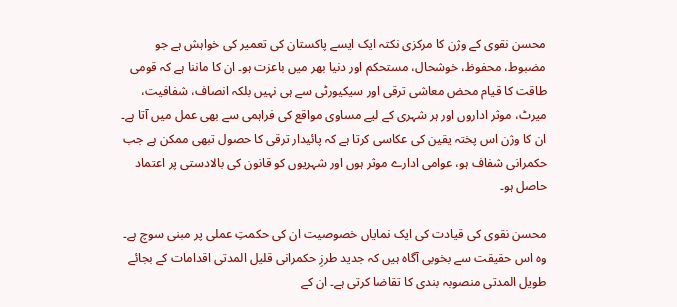محسن نقوی کے وژن کا مرکزی نکتہ ایک ایسے پاکستان کی تعمیر کی خواہش ہے جو مضبوط، محفوظ، خوشحال، مستحکم اور دنیا بھر میں باعزت ہو۔ ان کا ماننا ہے کہ قومی طاقت کا قیام محض معاشی ترقی اور سیکیورٹی سے ہی نہیں بلکہ انصاف، شفافیت، میرٹ، موثر اداروں اور ہر شہری کے لیے مساوی مواقع کی فراہمی سے بھی عمل میں آتا ہے۔ ان کا وژن اس پختہ یقین کی عکاسی کرتا ہے کہ پائیدار ترقی کا حصول تبھی ممکن ہے جب حکمرانی شفاف ہو، عوامی ادارے موثر ہوں اور شہریوں کو قانون کی بالادستی پر اعتماد حاصل ہو۔

محسن نقوی کی قیادت کی ایک نمایاں خصوصیت ان کی حکمتِ عملی پر مبنی سوچ ہے۔ وہ اس حقیقت سے بخوبی آگاہ ہیں کہ جدید طرزِ حکمرانی قلیل المدتی اقدامات کے بجائے طویل المدتی منصوبہ بندی کا تقاضا کرتی ہے۔ ان کے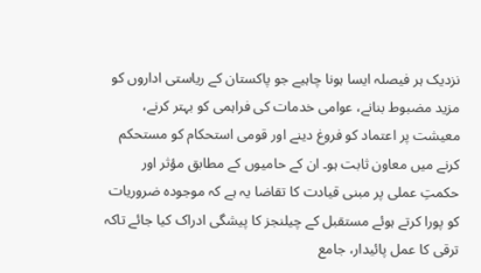نزدیک ہر فیصلہ ایسا ہونا چاہیے جو پاکستان کے ریاستی اداروں کو مزید مضبوط بنانے، عوامی خدمات کی فراہمی کو بہتر کرنے، معیشت پر اعتماد کو فروغ دینے اور قومی استحکام کو مستحکم کرنے میں معاون ثابت ہو۔ ان کے حامیوں کے مطابق مؤثر اور حکمتِ عملی پر مبنی قیادت کا تقاضا یہ ہے کہ موجودہ ضروریات کو پورا کرتے ہوئے مستقبل کے چیلنجز کا پیشگی ادراک کیا جائے تاکہ ترقی کا عمل پائیدار، جامع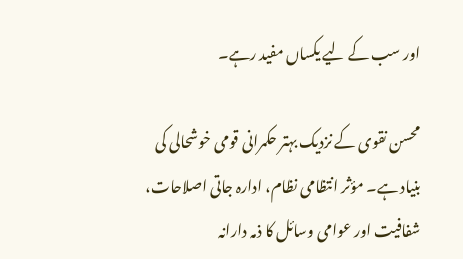اور سب کے لیے یکساں مفید رہے۔

محسن نقوی کے نزدیک بہتر حکمرانی قومی خوشحالی کی بنیاد ہے۔ مؤثر انتظامی نظام، ادارہ جاتی اصلاحات، شفافیت اور عوامی وسائل کا ذمہ دارانہ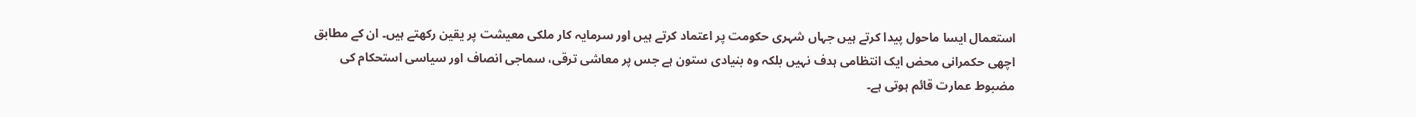استعمال ایسا ماحول پیدا کرتے ہیں جہاں شہری حکومت پر اعتماد کرتے ہیں اور سرمایہ کار ملکی معیشت پر یقین رکھتے ہیں۔ ان کے مطابق اچھی حکمرانی محض ایک انتظامی ہدف نہیں بلکہ وہ بنیادی ستون ہے جس پر معاشی ترقی، سماجی انصاف اور سیاسی استحکام کی مضبوط عمارت قائم ہوتی ہے۔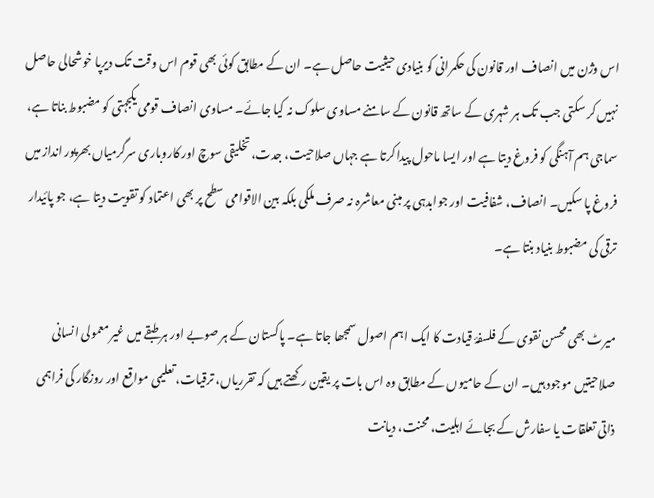اس وژن میں انصاف اور قانون کی حکمرانی کو بنیادی حیثیت حاصل ہے۔ ان کے مطابق کوئی بھی قوم اس وقت تک دیرپا خوشحالی حاصل نہیں کر سکتی جب تک ہر شہری کے ساتھ قانون کے سامنے مساوی سلوک نہ کیا جائے۔ مساوی انصاف قومی یکجہتی کو مضبوط بناتا ہے، سماجی ہم آہنگی کو فروغ دیتا ہے اور ایسا ماحول پیدا کرتا ہے جہاں صلاحیت، جدت، تخلیقی سوچ اور کاروباری سرگرمیاں بھرپور انداز میں فروغ پا سکیں۔ انصاف، شفافیت اور جوابدہی پر مبنی معاشرہ نہ صرف ملکی بلکہ بین الاقوامی سطح پر بھی اعتماد کو تقویت دیتا ہے، جو پائیدار ترقی کی مضبوط بنیاد بنتا ہے۔

میرٹ بھی محسن نقوی کے فلسفۂ قیادت کا ایک اہم اصول سمجھا جاتا ہے۔ پاکستان کے ہر صوبے اور ہر طبقے میں غیر معمولی انسانی صلاحیتیں موجود ہیں۔ ان کے حامیوں کے مطابق وہ اس بات پر یقین رکھتے ہیں کہ تقرریاں، ترقیات، تعلیمی مواقع اور روزگار کی فراہمی ذاتی تعلقات یا سفارش کے بجائے اہلیت، محنت، دیانت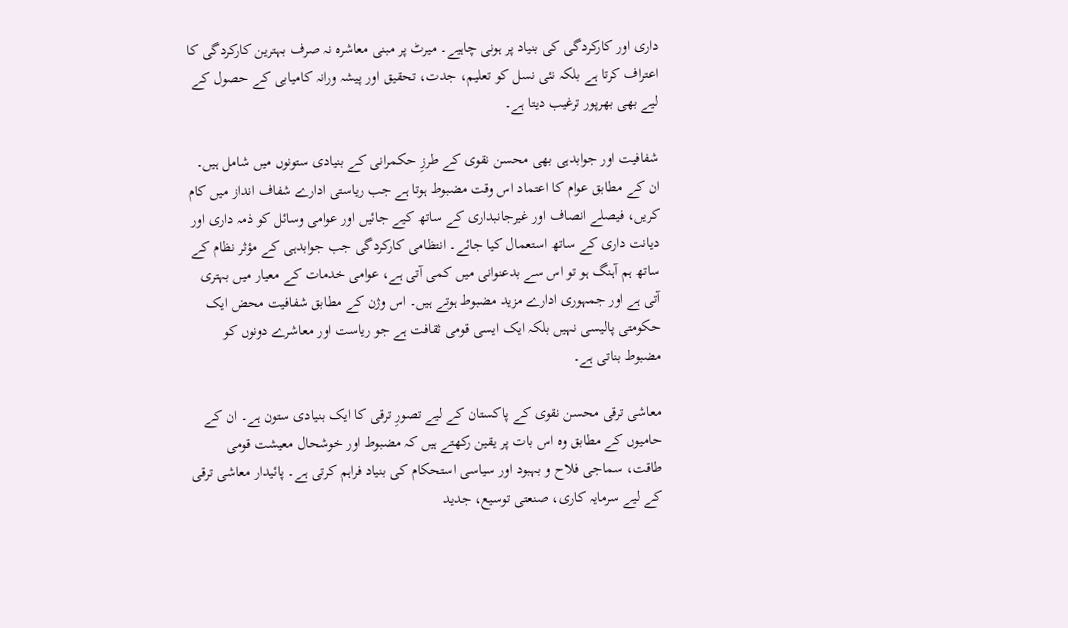داری اور کارکردگی کی بنیاد پر ہونی چاہیے۔ میرٹ پر مبنی معاشرہ نہ صرف بہترین کارکردگی کا اعتراف کرتا ہے بلکہ نئی نسل کو تعلیم، جدت، تحقیق اور پیشہ ورانہ کامیابی کے حصول کے لیے بھی بھرپور ترغیب دیتا ہے۔

شفافیت اور جوابدہی بھی محسن نقوی کے طرزِ حکمرانی کے بنیادی ستونوں میں شامل ہیں۔ ان کے مطابق عوام کا اعتماد اس وقت مضبوط ہوتا ہے جب ریاستی ادارے شفاف انداز میں کام کریں، فیصلے انصاف اور غیرجانبداری کے ساتھ کیے جائیں اور عوامی وسائل کو ذمہ داری اور دیانت داری کے ساتھ استعمال کیا جائے۔ انتظامی کارکردگی جب جوابدہی کے مؤثر نظام کے ساتھ ہم آہنگ ہو تو اس سے بدعنوانی میں کمی آتی ہے، عوامی خدمات کے معیار میں بہتری آتی ہے اور جمہوری ادارے مزید مضبوط ہوتے ہیں۔ اس وژن کے مطابق شفافیت محض ایک حکومتی پالیسی نہیں بلکہ ایک ایسی قومی ثقافت ہے جو ریاست اور معاشرے دونوں کو مضبوط بناتی ہے۔

معاشی ترقی محسن نقوی کے پاکستان کے لیے تصورِ ترقی کا ایک بنیادی ستون ہے۔ ان کے حامیوں کے مطابق وہ اس بات پر یقین رکھتے ہیں کہ مضبوط اور خوشحال معیشت قومی طاقت، سماجی فلاح و بہبود اور سیاسی استحکام کی بنیاد فراہم کرتی ہے۔ پائیدار معاشی ترقی کے لیے سرمایہ کاری، صنعتی توسیع، جدید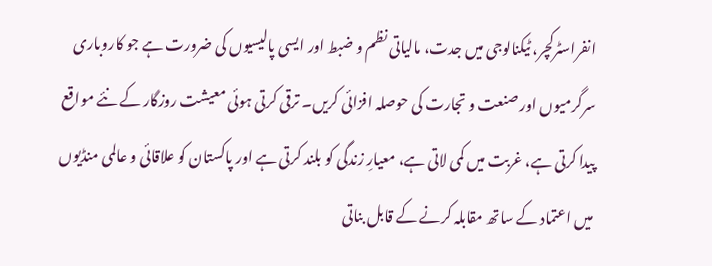انفراسٹرکچر، ٹیکنالوجی میں جدت، مالیاتی نظم و ضبط اور ایسی پالیسیوں کی ضرورت ہے جو کاروباری سرگرمیوں اور صنعت و تجارت کی حوصلہ افزائی کریں۔ ترقی کرتی ہوئی معیشت روزگار کے نئے مواقع پیدا کرتی ہے، غربت میں کمی لاتی ہے، معیارِ زندگی کو بلند کرتی ہے اور پاکستان کو علاقائی و عالمی منڈیوں میں اعتماد کے ساتھ مقابلہ کرنے کے قابل بناتی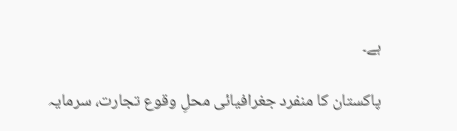ہے۔

پاکستان کا منفرد جغرافیائی محلِ وقوع تجارت، سرمایہ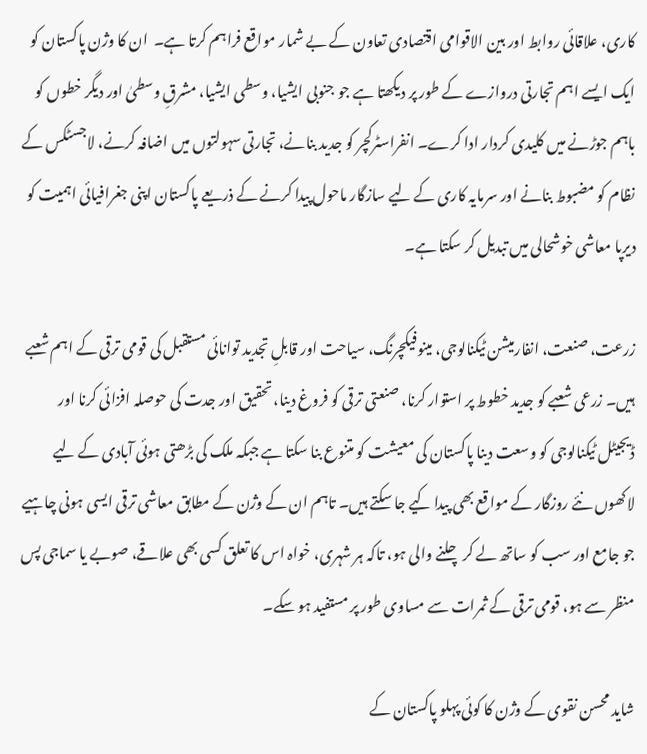کاری، علاقائی روابط اور بین الاقوامی اقتصادی تعاون کے بے شمار مواقع فراہم کرتا ہے۔  ان کا وژن پاکستان کو ایک ایسے اہم تجارتی دروازے کے طور پر دیکھتا ہے جو جنوبی ایشیا، وسطی ایشیا، مشرقِ وسطیٰ اور دیگر خطوں کو باہم جوڑنے میں کلیدی کردار ادا کرے۔ انفراسٹرکچر کو جدید بنانے، تجارتی سہولتوں میں اضافہ کرنے، لاجسٹکس کے نظام کو مضبوط بنانے اور سرمایہ کاری کے لیے سازگار ماحول پیدا کرنے کے ذریعے پاکستان اپنی جغرافیائی اہمیت کو دیرپا معاشی خوشحالی میں تبدیل کر سکتا ہے۔

زرعت، صنعت، انفارمیشن ٹیکنالوجی، مینوفیکچرنگ، سیاحت اور قابلِ تجدید توانائی مستقبل کی قومی ترقی کے اہم شعبے ہیں۔ زرعی شعبے کو جدید خطوط پر استوار کرنا، صنعتی ترقی کو فروغ دینا، تحقیق اور جدت کی حوصلہ افزائی کرنا اور ڈیجیٹل ٹیکنالوجی کو وسعت دینا پاکستان کی معیشت کو متنوع بنا سکتا ہے جبکہ ملک کی بڑھتی ہوئی آبادی کے لیے لاکھوں نئے روزگار کے مواقع بھی پیدا کیے جا سکتے ہیں۔ تاہم ان کے وژن کے مطابق معاشی ترقی ایسی ہونی چاہیے جو جامع اور سب کو ساتھ لے کر چلنے والی ہو، تاکہ ہر شہری، خواہ اس کا تعلق کسی بھی علاقے، صوبے یا سماجی پس منظر سے ہو، قومی ترقی کے ثمرات سے مساوی طور پر مستفید ہو سکے۔

شاید محسن نقوی کے وژن کا کوئی پہلو پاکستان کے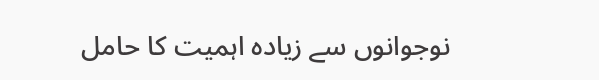نوجوانوں سے زیادہ اہمیت کا حامل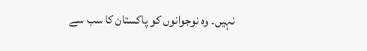نہیں۔ وہ نوجوانوں کو پاکستان کا سب سے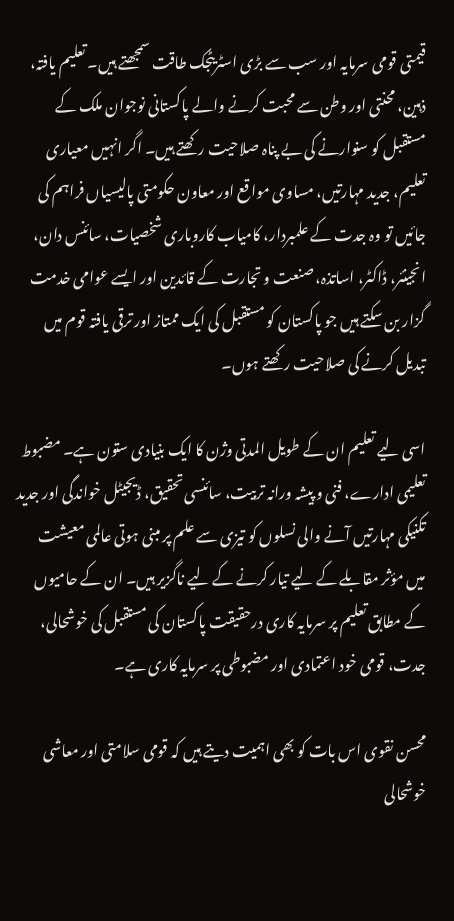قیمتی قومی سرمایہ اور سب سے بڑی اسٹریٹجک طاقت سمجھتے ہیں۔ تعلیم یافتہ، ذہین، محنتی اور وطن سے محبت کرنے والے پاکستانی نوجوان ملک کے مستقبل کو سنوارنے کی بے پناہ صلاحیت رکھتے ہیں۔ اگر انہیں معیاری تعلیم، جدید مہارتیں، مساوی مواقع اور معاون حکومتی پالیسیاں فراہم کی جائیں تو وہ جدت کے علمبردار، کامیاب کاروباری شخصیات، سائنس دان، انجینئر، ڈاکٹر، اساتذہ، صنعت و تجارت کے قائدین اور ایسے عوامی خدمت گزار بن سکتے ہیں جو پاکستان کو مستقبل کی ایک ممتاز اور ترقی یافتہ قوم میں تبدیل کرنے کی صلاحیت رکھتے ہوں۔

اسی لیے تعلیم ان کے طویل المدتی وژن کا ایک بنیادی ستون ہے۔ مضبوط تعلیمی ادارے، فنی و پیشہ ورانہ تربیت، سائنسی تحقیق، ڈیجیٹل خواندگی اور جدید تکنیکی مہارتیں آنے والی نسلوں کو تیزی سے علم پر مبنی ہوتی عالمی معیشت میں مؤثر مقابلے کے لیے تیار کرنے کے لیے ناگزیر ہیں۔ ان کے حامیوں کے مطابق تعلیم پر سرمایہ کاری درحقیقت پاکستان کی مستقبل کی خوشحالی، جدت، قومی خود اعتمادی اور مضبوطی پر سرمایہ کاری ہے۔

محسن نقوی اس بات کو بھی اہمیت دیتے ہیں کہ قومی سلامتی اور معاشی خوشحالی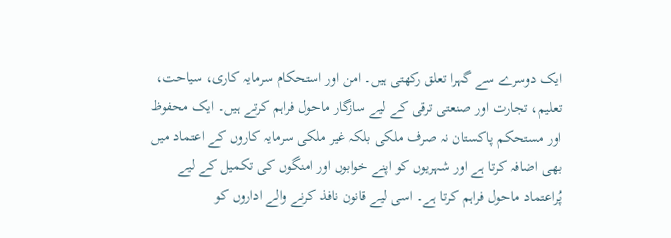ایک دوسرے سے گہرا تعلق رکھتی ہیں۔ امن اور استحکام سرمایہ کاری، سیاحت، تعلیم، تجارت اور صنعتی ترقی کے لیے سازگار ماحول فراہم کرتے ہیں۔ ایک محفوظ اور مستحکم پاکستان نہ صرف ملکی بلکہ غیر ملکی سرمایہ کاروں کے اعتماد میں بھی اضافہ کرتا ہے اور شہریوں کو اپنے خوابوں اور امنگوں کی تکمیل کے لیے پُراعتماد ماحول فراہم کرتا ہے۔ اسی لیے قانون نافذ کرنے والے اداروں کو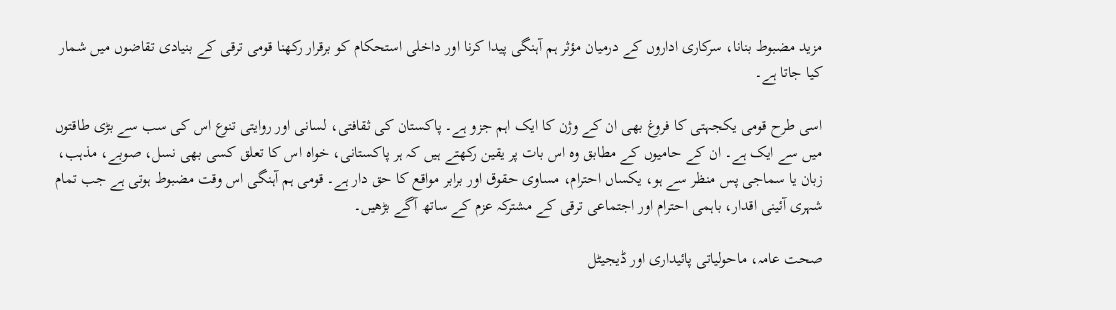مزید مضبوط بنانا، سرکاری اداروں کے درمیان مؤثر ہم آہنگی پیدا کرنا اور داخلی استحکام کو برقرار رکھنا قومی ترقی کے بنیادی تقاضوں میں شمار کیا جاتا ہے۔

اسی طرح قومی یکجہتی کا فروغ بھی ان کے وژن کا ایک اہم جزو ہے۔ پاکستان کی ثقافتی، لسانی اور روایتی تنوع اس کی سب سے بڑی طاقتوں میں سے ایک ہے۔ ان کے حامیوں کے مطابق وہ اس بات پر یقین رکھتے ہیں کہ ہر پاکستانی، خواہ اس کا تعلق کسی بھی نسل، صوبے، مذہب، زبان یا سماجی پس منظر سے ہو، یکساں احترام، مساوی حقوق اور برابر مواقع کا حق دار ہے۔ قومی ہم آہنگی اس وقت مضبوط ہوتی ہے جب تمام شہری آئینی اقدار، باہمی احترام اور اجتماعی ترقی کے مشترکہ عزم کے ساتھ آگے بڑھیں۔

صحت عامہ، ماحولیاتی پائیداری اور ڈیجیٹل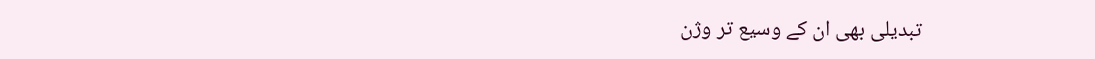تبدیلی بھی ان کے وسیع تر وژن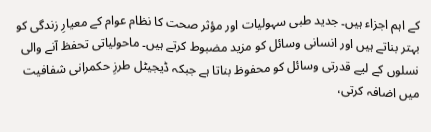کے اہم اجزاء ہیں۔ جدید طبی سہولیات اور مؤثر صحت کا نظام عوام کے معیارِ زندگی کو بہتر بناتے ہیں اور انسانی وسائل کو مزید مضبوط کرتے ہیں۔ ماحولیاتی تحفظ آنے والی نسلوں کے لیے قدرتی وسائل کو محفوظ بناتا ہے جبکہ ڈیجیٹل طرزِ حکمرانی شفافیت میں اضافہ کرتی،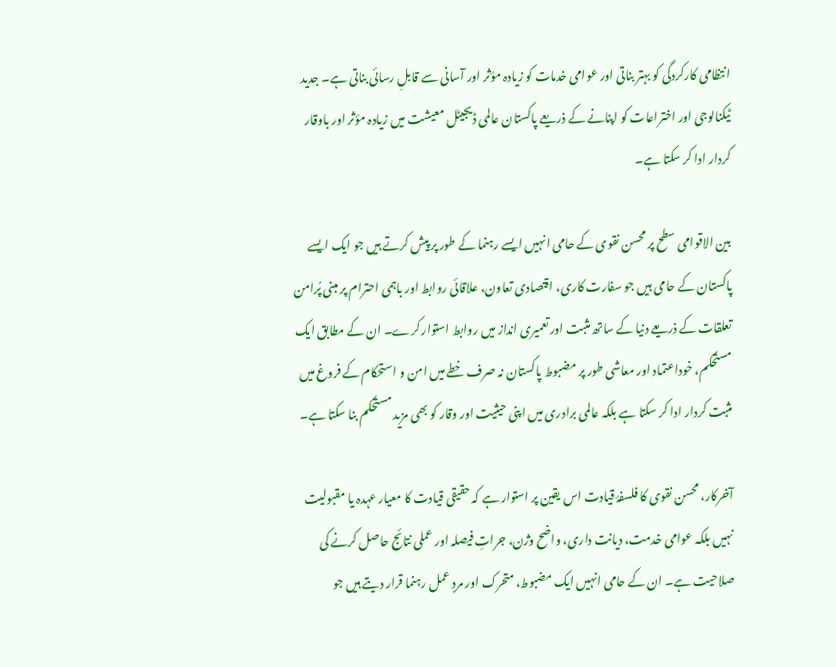انتظامی کارکردگی کو بہتر بناتی اور عوامی خدمات کو زیادہ مؤثر اور آسانی سے قابلِ رسائی بناتی ہے۔ جدید ٹیکنالوجی اور اختراعات کو اپنانے کے ذریعے پاکستان عالمی ڈیجیٹل معیشت میں زیادہ مؤثر اور باوقار کردار ادا کر سکتا ہے۔

بین الاقوامی سطح پر محسن نقوی کے حامی انہیں ایسے رہنما کے طور پر پیش کرتے ہیں جو ایک ایسے پاکستان کے حامی ہیں جو سفارت کاری، اقتصادی تعاون، علاقائی روابط اور باہمی احترام پر مبنی پُرامن تعلقات کے ذریعے دنیا کے ساتھ مثبت اور تعمیری انداز میں روابط استوار کرے۔ ان کے مطابق ایک مستحکم، خوداعتماد اور معاشی طور پر مضبوط پاکستان نہ صرف خطے میں امن و استحکام کے فروغ میں مثبت کردار ادا کر سکتا ہے بلکہ عالمی برادری میں اپنی حیثیت اور وقار کو بھی مزید مستحکم بنا سکتا ہے۔

آخرکار، محسن نقوی کا فلسفۂ قیادت اس یقین پر استوار ہے کہ حقیقی قیادت کا معیار عہدہ یا مقبولیت نہیں بلکہ عوامی خدمت، دیانت داری، واضح وژن، جراتِ فیصلہ اور عملی نتائج حاصل کرنے کی صلاحیت ہے۔ ان کے حامی انہیں ایک مضبوط، متحرک اور مردِ عمل رہنما قرار دیتے ہیں جو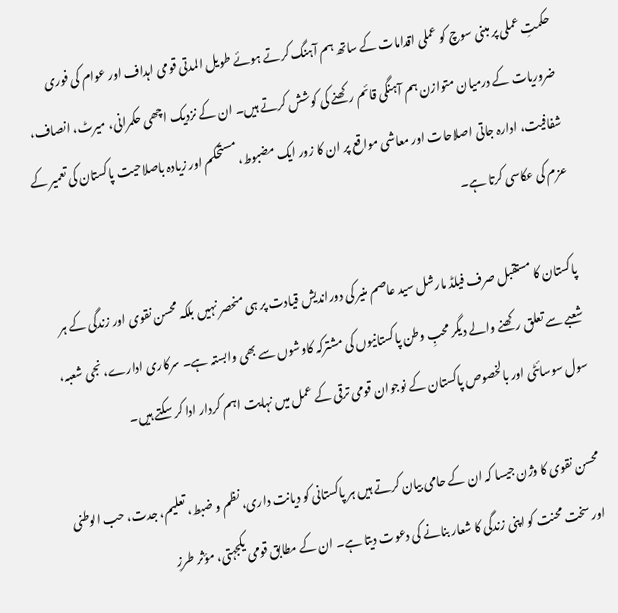حکمتِ عملی پر مبنی سوچ کو عملی اقدامات کے ساتھ ہم آہنگ کرتے ہوئے طویل المدتی قومی اہداف اور عوام کی فوری ضروریات کے درمیان متوازن ہم آہنگی قائم رکھنے کی کوشش کرتے ہیں۔ ان کے نزدیک اچھی حکمرانی، میرٹ، انصاف، شفافیت، ادارہ جاتی اصلاحات اور معاشی مواقع پر ان کا زور ایک مضبوط، مستحکم اور زیادہ باصلاحیت پاکستان کی تعمیر کے عزم کی عکاسی کرتا ہے۔

پاکستان کا مستقبل صرف فیلڈ مارشل سید عاصم منیر کی دوراندیش قیادت پر ہی منحصر نہیں بلکہ محسن نقوی اور زندگی کے ہر شعبے سے تعلق رکھنے والے دیگر محبِ وطن پاکستانیوں کی مشترکہ کاوشوں سے بھی وابستہ ہے۔ سرکاری ادارے، نجی شعبہ، سول سوسائٹی اور بالخصوص پاکستان کے نوجوان قومی ترقی کے عمل میں نہایت اہم کردار ادا کر سکتے ہیں۔

محسن نقوی کا وژن جیسا کہ ان کے حامی بیان کرتے ہیں ہر پاکستانی کو دیانت داری، نظم و ضبط، تعلیم، جدت، حب الوطنی اور سخت محنت کو اپنی زندگی کا شعار بنانے کی دعوت دیتا ہے۔ ان کے مطابق قومی یکجہتی، مؤثر طرزِ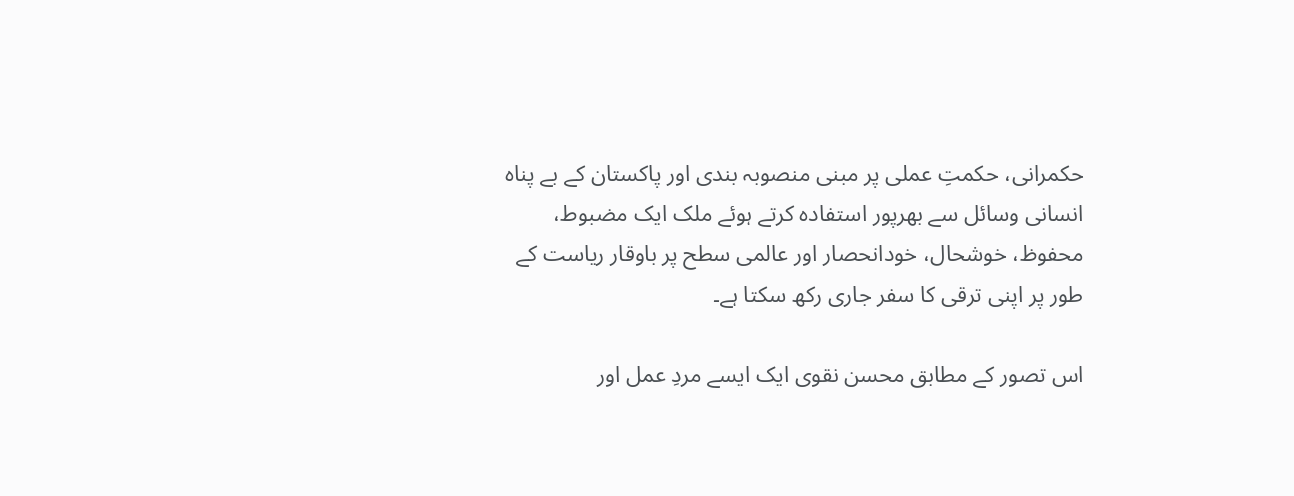حکمرانی، حکمتِ عملی پر مبنی منصوبہ بندی اور پاکستان کے بے پناہ انسانی وسائل سے بھرپور استفادہ کرتے ہوئے ملک ایک مضبوط، محفوظ، خوشحال، خودانحصار اور عالمی سطح پر باوقار ریاست کے طور پر اپنی ترقی کا سفر جاری رکھ سکتا ہے۔

اس تصور کے مطابق محسن نقوی ایک ایسے مردِ عمل اور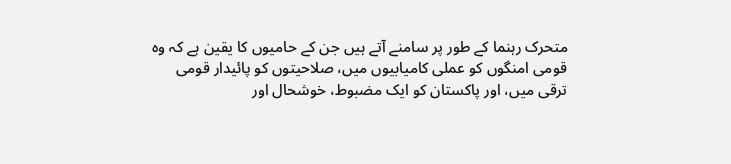متحرک رہنما کے طور پر سامنے آتے ہیں جن کے حامیوں کا یقین ہے کہ وہ قومی امنگوں کو عملی کامیابیوں میں، صلاحیتوں کو پائیدار قومی ترقی میں، اور پاکستان کو ایک مضبوط، خوشحال اور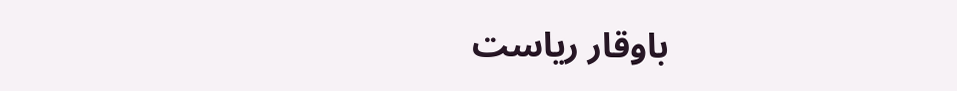باوقار ریاست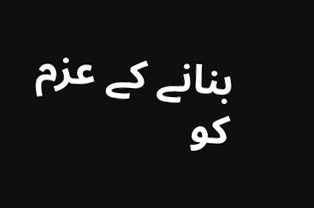بنانے کے عزم کو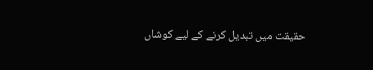حقیقت میں تبدیل کرنے کے لیے کوشاں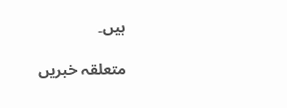ہیں۔

متعلقہ خبریں